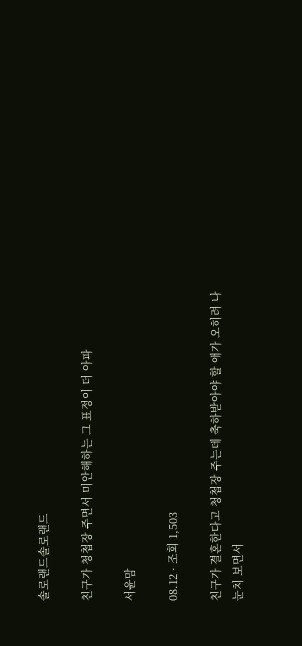솔로랜드솔로랜드

친구가 청첩장 주면서 미안해하는 그 표정이 더 아파

서윤맘

08.12 · 조회 1,503

친구가 결혼한다고 청첩장 주는데 축하받아야 할 애가 오히려 나 눈치 보면서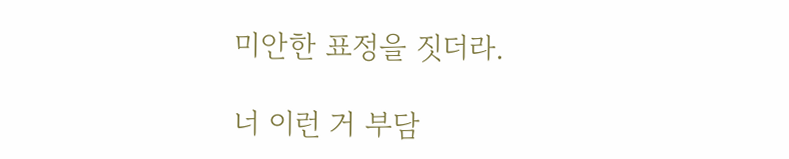미안한 표정을 짓더라.

너 이런 거 부담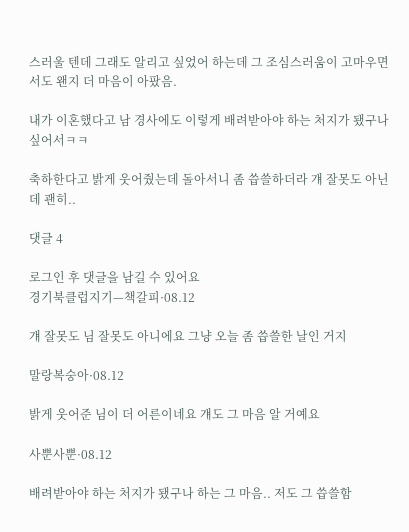스러울 텐데 그래도 알리고 싶었어 하는데 그 조심스러움이 고마우면서도 왠지 더 마음이 아팠음.

내가 이혼했다고 남 경사에도 이렇게 배려받아야 하는 처지가 됐구나 싶어서ㅋㅋ

축하한다고 밝게 웃어줬는데 돌아서니 좀 씁쓸하더라 걔 잘못도 아닌데 괜히..

댓글 4

로그인 후 댓글을 남길 수 있어요
경기북클럽지기—책갈피·08.12

걔 잘못도 님 잘못도 아니에요 그냥 오늘 좀 씁쓸한 날인 거지

말랑복숭아·08.12

밝게 웃어준 님이 더 어른이네요 걔도 그 마음 알 거예요

사뿐사뿐·08.12

배려받아야 하는 처지가 됐구나 하는 그 마음.. 저도 그 씁쓸함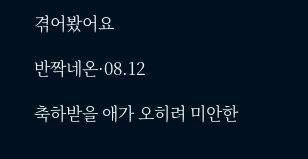겪어봤어요

반짝네온·08.12

축하받을 애가 오히려 미안한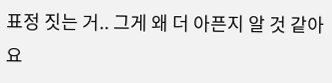표정 짓는 거.. 그게 왜 더 아픈지 알 것 같아요